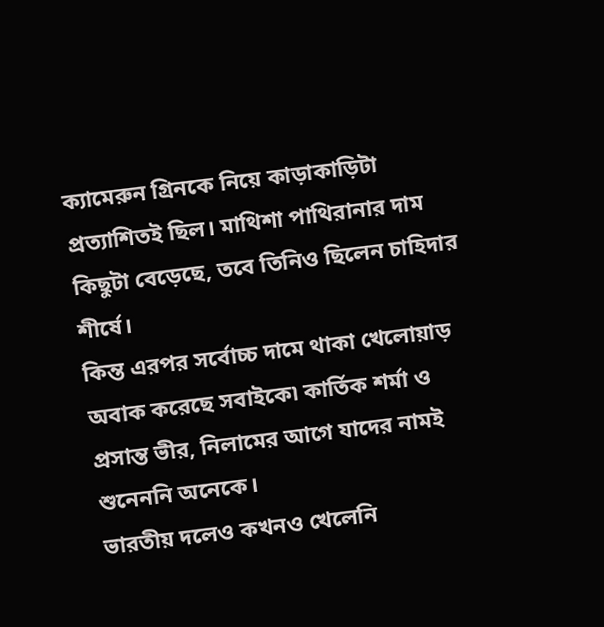ক্যামেরুন গ্রিনকে নিয়ে কাড়াকাড়িটা প্রত্যাশিতই ছিল। মাথিশা পাথিরানার দাম কিছুটা বেড়েছে, তবে তিনিও ছিলেন চাহিদার শীর্ষে।
কিন্ত এরপর সর্বোচ্চ দামে থাকা খেলোয়াড় অবাক করেছে সবাইকে৷ কার্তিক শর্মা ও প্রসান্ত ভীর, নিলামের আগে যাদের নামই শুনেননি অনেকে।
ভারতীয় দলেও কখনও খেলেনি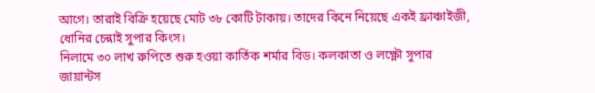আগে। তারাই বিক্রি হয়েছে মোট ৩৮ কোটি টাকায়। তাদের কিনে নিয়েছে একই ফ্রাঞ্চাইজী, ধোনির চেন্নাই সুপার কিংস।
নিলামে ৩০ লাখ রুপিতে শুরু হওয়া কার্তিক শর্মার বিড। কলকাতা ও লক্ষ্ণৌ সুপার জায়ান্টস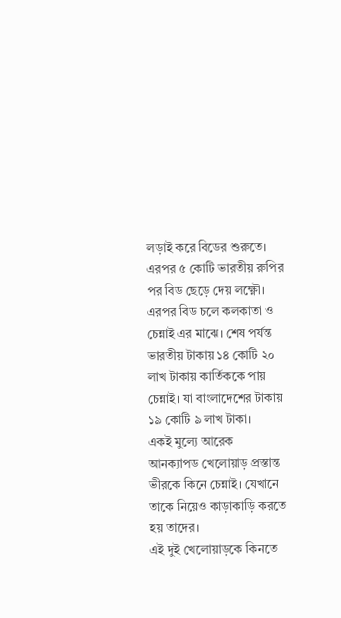লড়াই করে বিডের শুরুতে।
এরপর ৫ কোটি ভারতীয় রুপির পর বিড ছেড়ে দেয় লক্ষ্ণৌ। এরপর বিড চলে কলকাতা ও চেন্নাই এর মাঝে। শেষ পর্যন্ত ভারতীয় টাকায় ১৪ কোটি ২০ লাখ টাকায় কার্তিককে পায় চেন্নাই। যা বাংলাদেশের টাকায় ১৯ কোটি ৯ লাখ টাকা।
একই মুল্যে আরেক আনক্যাপড খেলোয়াড় প্রস্তান্ত ভীরকে কিনে চেন্নাই। যেখানে তাকে নিয়েও কাড়াকাড়ি করতে হয় তাদের।
এই দুই খেলোয়াড়কে কিনতে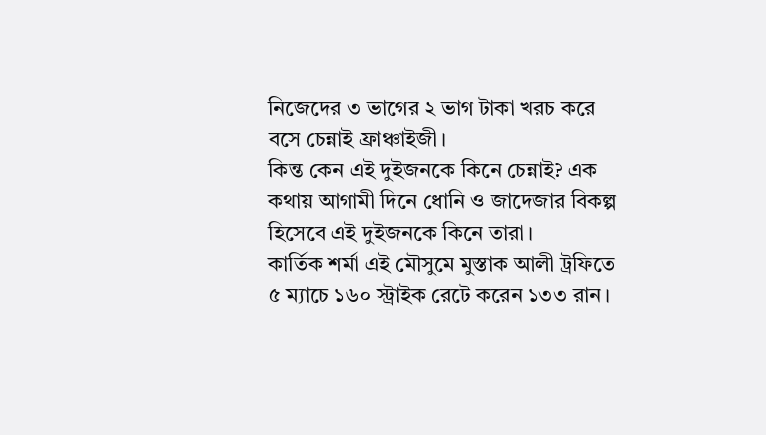নিজেদের ৩ ভাগের ২ ভাগ টাকা খরচ করে বসে চেন্নাই ফ্রাঞ্চাইজী।
কিন্ত কেন এই দুইজনকে কিনে চেন্নাই? এক কথায় আগামী দিনে ধোনি ও জাদেজার বিকল্প হিসেবে এই দুইজনকে কিনে তারা।
কার্তিক শর্মা এই মৌসুমে মুস্তাক আলী ট্রফিতে ৫ ম্যাচে ১৬০ স্ট্রাইক রেটে করেন ১৩৩ রান।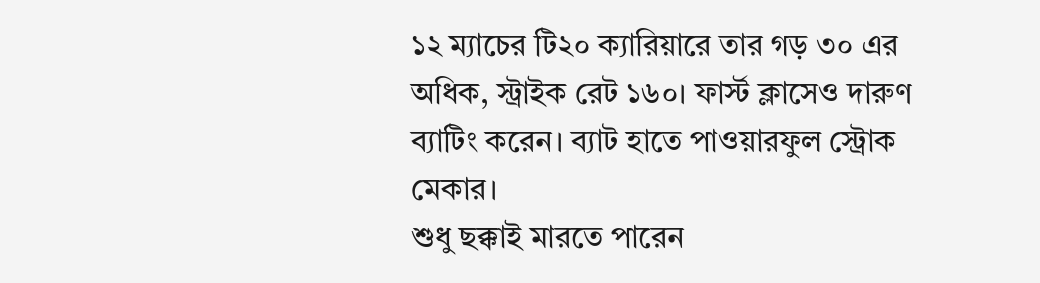১২ ম্যাচের টি২০ ক্যারিয়ারে তার গড় ৩০ এর অধিক, স্ট্রাইক রেট ১৬০। ফার্স্ট ক্লাসেও দারুণ ব্যাটিং করেন। ব্যাট হাতে পাওয়ারফুল স্ট্রোক মেকার।
শুধু ছক্কাই মারতে পারেন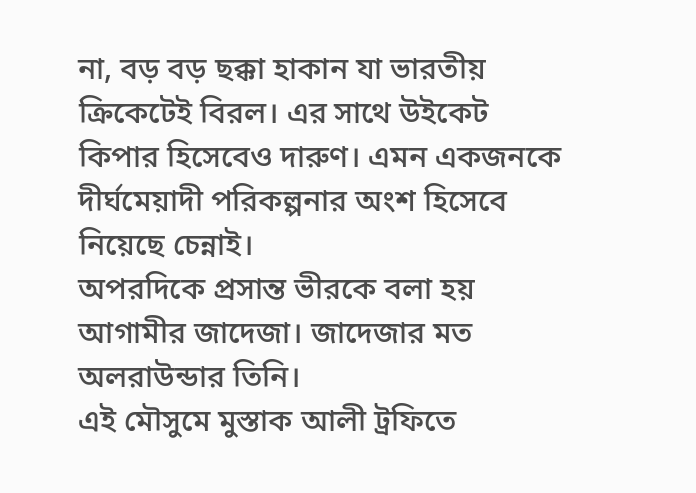না, বড় বড় ছক্কা হাকান যা ভারতীয় ক্রিকেটেই বিরল। এর সাথে উইকেট কিপার হিসেবেও দারুণ। এমন একজনকে দীর্ঘমেয়াদী পরিকল্পনার অংশ হিসেবে নিয়েছে চেন্নাই।
অপরদিকে প্রসান্ত ভীরকে বলা হয় আগামীর জাদেজা। জাদেজার মত অলরাউন্ডার তিনি।
এই মৌসুমে মুস্তাক আলী ট্রফিতে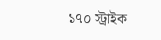১৭০ স্ট্রাইক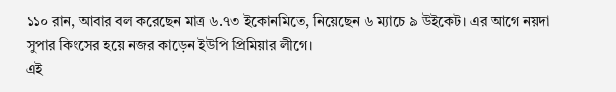১১০ রান, আবার বল করেছেন মাত্র ৬.৭৩ ইকোনমিতে, নিয়েছেন ৬ ম্যাচে ৯ উইকেট। এর আগে নয়দা সুপার কিংসের হয়ে নজর কাড়েন ইউপি প্রিমিয়ার লীগে।
এই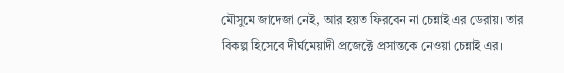মৌসুমে জাদেজা নেই, আর হয়ত ফিরবেন না চেন্নাই এর ডেরায়। তার বিকল্প হিসেবে দীর্ঘমেয়াদী প্রজেক্টে প্রসান্তকে নেওয়া চেন্নাই এর।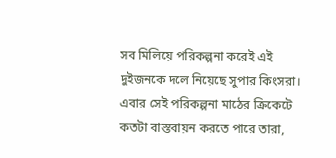সব মিলিয়ে পরিকল্পনা করেই এই দুইজনকে দলে নিয়েছে সুপার কিংসরা।
এবার সেই পরিকল্পনা মাঠের ক্রিকেটে কতটা বাস্তবায়ন করতে পারে তারা,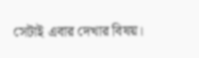সেটাই এবার দেখার বিষয়।